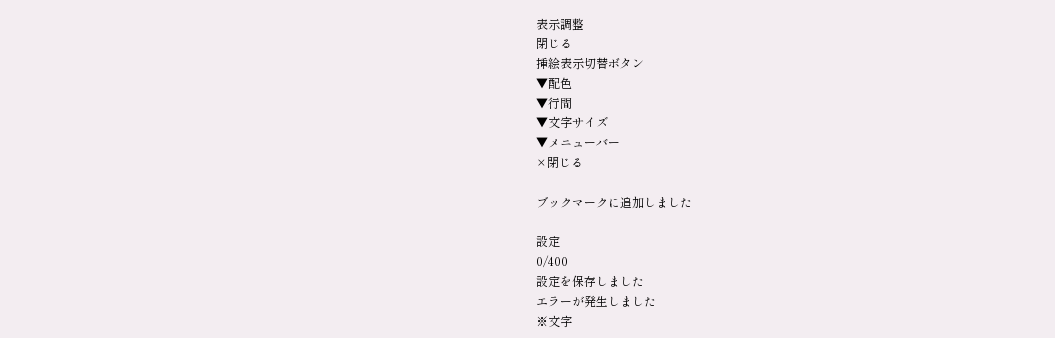表示調整
閉じる
挿絵表示切替ボタン
▼配色
▼行間
▼文字サイズ
▼メニューバー
×閉じる

ブックマークに追加しました

設定
0/400
設定を保存しました
エラーが発生しました
※文字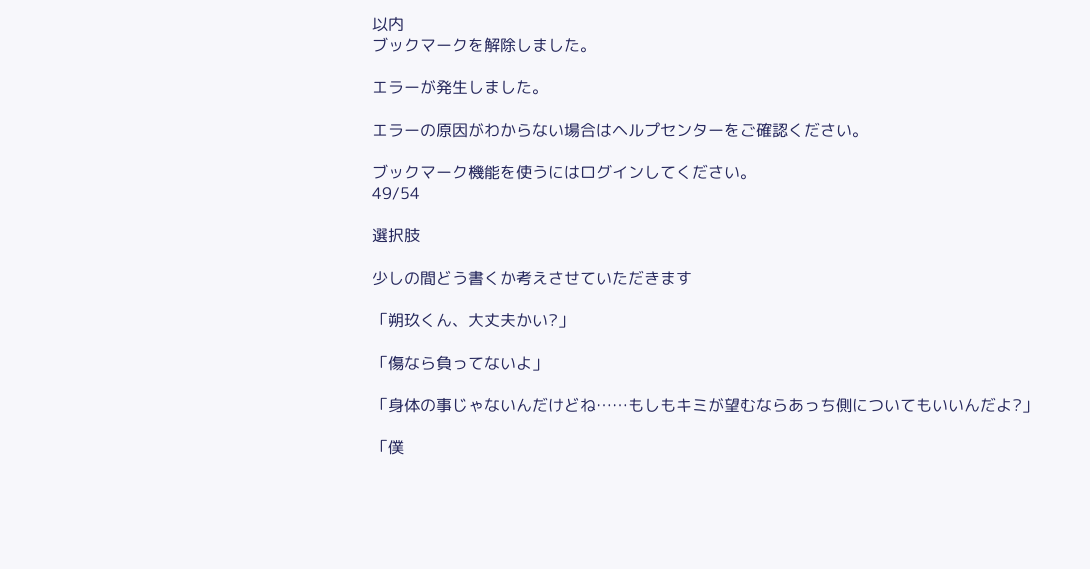以内
ブックマークを解除しました。

エラーが発生しました。

エラーの原因がわからない場合はヘルプセンターをご確認ください。

ブックマーク機能を使うにはログインしてください。
49/54

選択肢

少しの間どう書くか考えさせていただきます

「朔玖くん、大丈夫かい?」

「傷なら負ってないよ」

「身体の事じゃないんだけどね……もしもキミが望むならあっち側についてもいいんだよ?」

「僕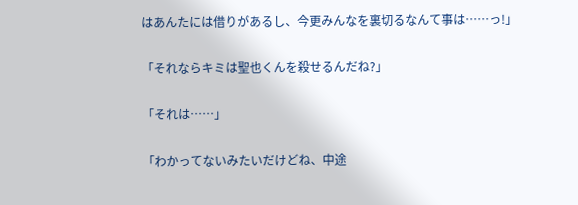はあんたには借りがあるし、今更みんなを裏切るなんて事は……っ!」

「それならキミは聖也くんを殺せるんだね?」

「それは……」

「わかってないみたいだけどね、中途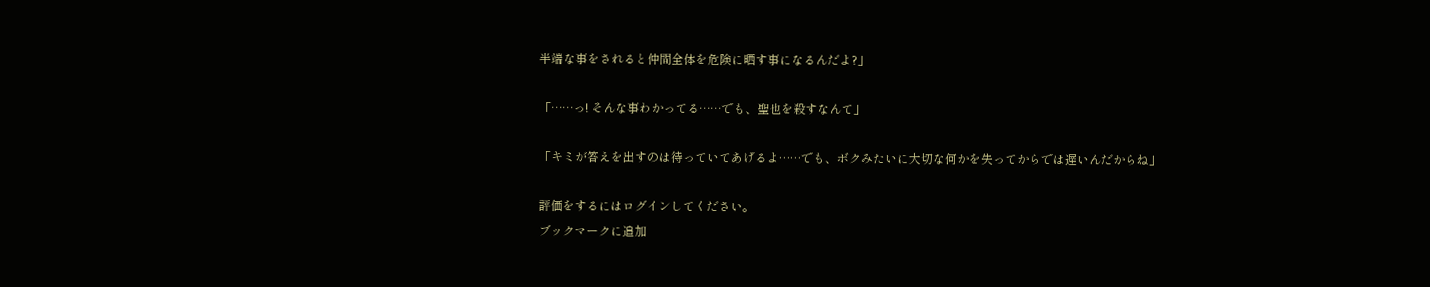半端な事をされると仲間全体を危険に晒す事になるんだよ?」

「……っ! そんな事わかってる……でも、聖也を殺すなんて」

「キミが答えを出すのは待っていてあげるよ……でも、ボクみたいに大切な何かを失ってからでは遅いんだからね」

評価をするにはログインしてください。
ブックマークに追加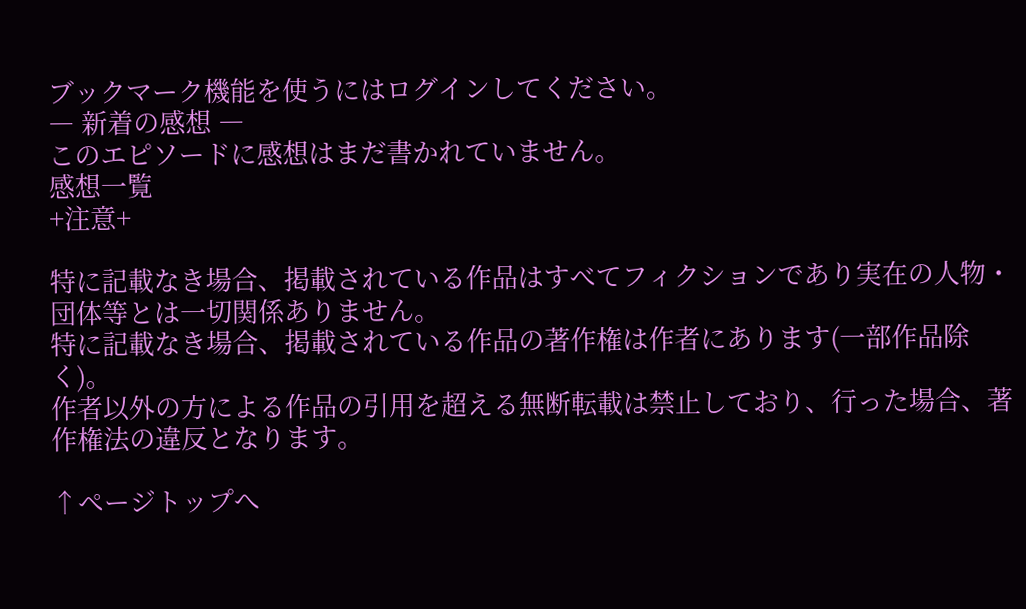ブックマーク機能を使うにはログインしてください。
― 新着の感想 ―
このエピソードに感想はまだ書かれていません。
感想一覧
+注意+

特に記載なき場合、掲載されている作品はすべてフィクションであり実在の人物・団体等とは一切関係ありません。
特に記載なき場合、掲載されている作品の著作権は作者にあります(一部作品除く)。
作者以外の方による作品の引用を超える無断転載は禁止しており、行った場合、著作権法の違反となります。

↑ページトップへ